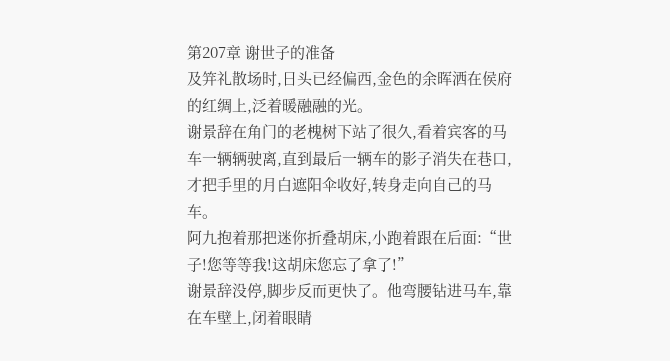第207章 谢世子的准备
及笄礼散场时,日头已经偏西,金色的余晖洒在侯府的红绸上,泛着暖融融的光。
谢景辞在角门的老槐树下站了很久,看着宾客的马车一辆辆驶离,直到最后一辆车的影子消失在巷口,才把手里的月白遮阳伞收好,转身走向自己的马车。
阿九抱着那把迷你折叠胡床,小跑着跟在后面:“世子!您等等我!这胡床您忘了拿了!”
谢景辞没停,脚步反而更快了。他弯腰钻进马车,靠在车壁上,闭着眼睛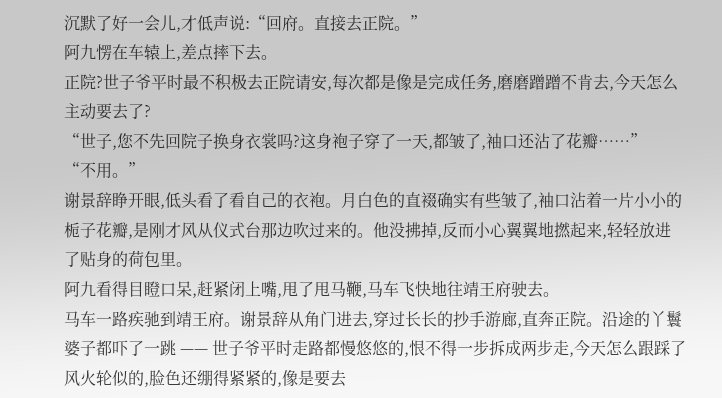沉默了好一会儿,才低声说:“回府。直接去正院。”
阿九愣在车辕上,差点摔下去。
正院?世子爷平时最不积极去正院请安,每次都是像是完成任务,磨磨蹭蹭不肯去,今天怎么主动要去了?
“世子,您不先回院子换身衣裳吗?这身袍子穿了一天,都皱了,袖口还沾了花瓣……”
“不用。”
谢景辞睁开眼,低头看了看自己的衣袍。月白色的直裰确实有些皱了,袖口沾着一片小小的栀子花瓣,是刚才风从仪式台那边吹过来的。他没拂掉,反而小心翼翼地撚起来,轻轻放进了贴身的荷包里。
阿九看得目瞪口呆,赶紧闭上嘴,甩了甩马鞭,马车飞快地往靖王府驶去。
马车一路疾驰到靖王府。谢景辞从角门进去,穿过长长的抄手游廊,直奔正院。沿途的丫鬟婆子都吓了一跳 —— 世子爷平时走路都慢悠悠的,恨不得一步拆成两步走,今天怎么跟踩了风火轮似的,脸色还绷得紧紧的,像是要去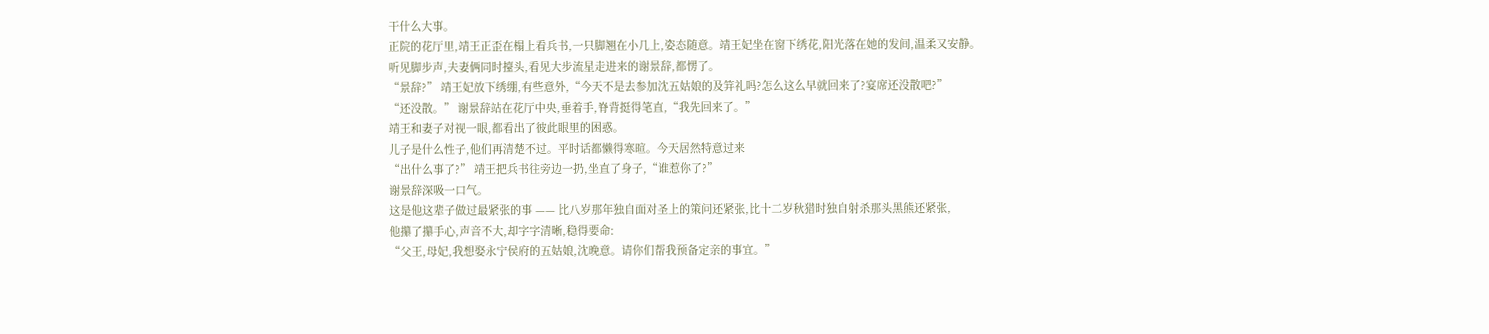干什么大事。
正院的花厅里,靖王正歪在榻上看兵书,一只脚翘在小几上,姿态随意。靖王妃坐在窗下绣花,阳光落在她的发间,温柔又安静。
听见脚步声,夫妻俩同时擡头,看见大步流星走进来的谢景辞,都愣了。
“景辞?” 靖王妃放下绣绷,有些意外,“今天不是去参加沈五姑娘的及笄礼吗?怎么这么早就回来了?宴席还没散吧?”
“还没散。” 谢景辞站在花厅中央,垂着手,脊背挺得笔直,“我先回来了。”
靖王和妻子对视一眼,都看出了彼此眼里的困惑。
儿子是什么性子,他们再清楚不过。平时话都懒得寒暄。今天居然特意过来
“出什么事了?” 靖王把兵书往旁边一扔,坐直了身子,“谁惹你了?”
谢景辞深吸一口气。
这是他这辈子做过最紧张的事 —— 比八岁那年独自面对圣上的策问还紧张,比十二岁秋猎时独自射杀那头黑熊还紧张,
他攥了攥手心,声音不大,却字字清晰,稳得要命:
“父王,母妃,我想娶永宁侯府的五姑娘,沈晚意。请你们帮我预备定亲的事宜。”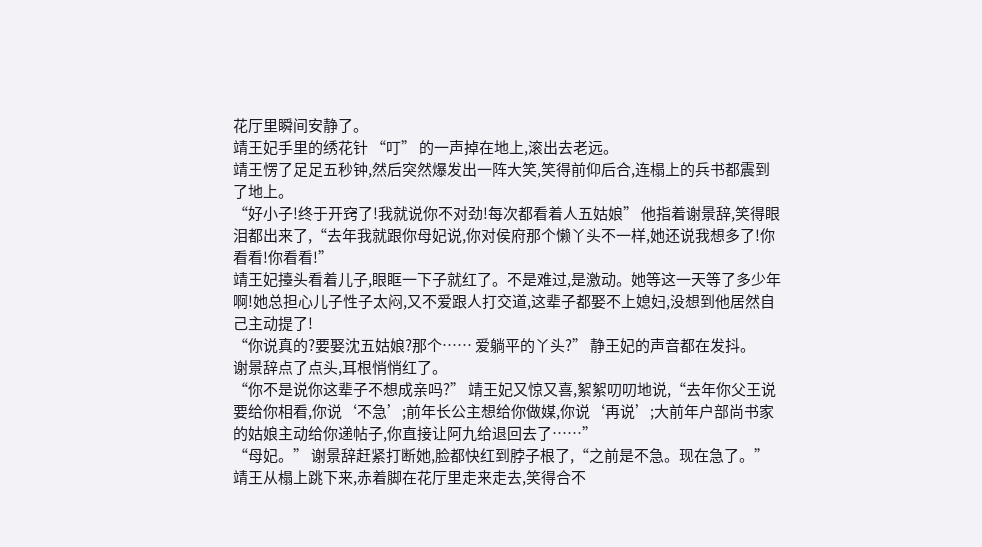花厅里瞬间安静了。
靖王妃手里的绣花针 “叮” 的一声掉在地上,滚出去老远。
靖王愣了足足五秒钟,然后突然爆发出一阵大笑,笑得前仰后合,连榻上的兵书都震到了地上。
“好小子!终于开窍了!我就说你不对劲!每次都看着人五姑娘” 他指着谢景辞,笑得眼泪都出来了,“去年我就跟你母妃说,你对侯府那个懒丫头不一样,她还说我想多了!你看看!你看看!”
靖王妃擡头看着儿子,眼眶一下子就红了。不是难过,是激动。她等这一天等了多少年啊!她总担心儿子性子太闷,又不爱跟人打交道,这辈子都娶不上媳妇,没想到他居然自己主动提了!
“你说真的?要娶沈五姑娘?那个…… 爱躺平的丫头?” 静王妃的声音都在发抖。
谢景辞点了点头,耳根悄悄红了。
“你不是说你这辈子不想成亲吗?” 靖王妃又惊又喜,絮絮叨叨地说,“去年你父王说要给你相看,你说‘不急’;前年长公主想给你做媒,你说‘再说’;大前年户部尚书家的姑娘主动给你递帖子,你直接让阿九给退回去了……”
“母妃。” 谢景辞赶紧打断她,脸都快红到脖子根了,“之前是不急。现在急了。”
靖王从榻上跳下来,赤着脚在花厅里走来走去,笑得合不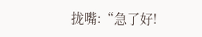拢嘴:“急了好!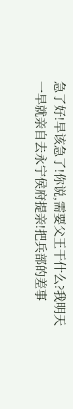急了好!早该急了!你说,需要父王干什么?我明天一早就亲自去永宁侯府提亲!把兵部的差事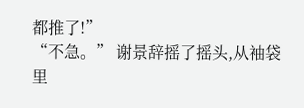都推了!”
“不急。” 谢景辞摇了摇头,从袖袋里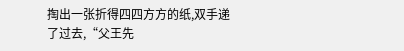掏出一张折得四四方方的纸,双手递了过去,“父王先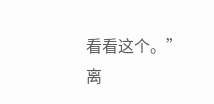看看这个。”
离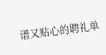谱又贴心的聘礼单